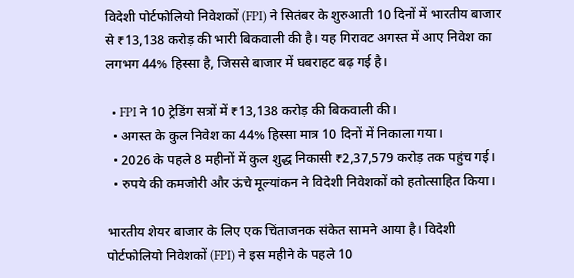विदेशी पोर्टफोलियो निवेशकों (FPI) ने सितंबर के शुरुआती 10 दिनों में भारतीय बाजार से ₹13,138 करोड़ की भारी बिकवाली की है। यह गिरावट अगस्त में आए निवेश का लगभग 44% हिस्सा है, जिससे बाजार में घबराहट बढ़ गई है।

  • FPI ने 10 ट्रेडिंग सत्रों में ₹13,138 करोड़ की बिकवाली की।
  • अगस्त के कुल निवेश का 44% हिस्सा मात्र 10 दिनों में निकाला गया।
  • 2026 के पहले 8 महीनों में कुल शुद्ध निकासी ₹2,37,579 करोड़ तक पहुंच गई।
  • रुपये की कमजोरी और ऊंचे मूल्यांकन ने विदेशी निवेशकों को हतोत्साहित किया।

भारतीय शेयर बाजार के लिए एक चिंताजनक संकेत सामने आया है। विदेशी पोर्टफोलियो निवेशकों (FPI) ने इस महीने के पहले 10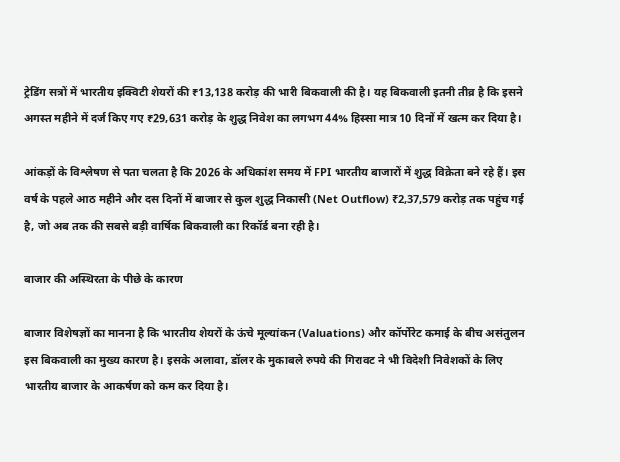ट्रेडिंग सत्रों में भारतीय इक्विटी शेयरों की ₹13,138 करोड़ की भारी बिकवाली की है। यह बिकवाली इतनी तीव्र है कि इसने अगस्त महीने में दर्ज किए गए ₹29,631 करोड़ के शुद्ध निवेश का लगभग 44% हिस्सा मात्र 10 दिनों में खत्म कर दिया है।

आंकड़ों के विश्लेषण से पता चलता है कि 2026 के अधिकांश समय में FPI भारतीय बाजारों में शुद्ध विक्रेता बने रहे हैं। इस वर्ष के पहले आठ महीने और दस दिनों में बाजार से कुल शुद्ध निकासी (Net Outflow) ₹2,37,579 करोड़ तक पहुंच गई है, जो अब तक की सबसे बड़ी वार्षिक बिकवाली का रिकॉर्ड बना रही है।

बाजार की अस्थिरता के पीछे के कारण

बाजार विशेषज्ञों का मानना है कि भारतीय शेयरों के ऊंचे मूल्यांकन (Valuations) और कॉर्पोरेट कमाई के बीच असंतुलन इस बिकवाली का मुख्य कारण है। इसके अलावा, डॉलर के मुकाबले रुपये की गिरावट ने भी विदेशी निवेशकों के लिए भारतीय बाजार के आकर्षण को कम कर दिया है।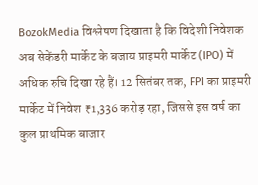BozokMedia विश्लेषण दिखाता है कि विदेशी निवेशक अब सेकेंडरी मार्केट के बजाय प्राइमरी मार्केट (IPO) में अधिक रुचि दिखा रहे हैं। 12 सितंबर तक, FPI का प्राइमरी मार्केट में निवेश ₹1,336 करोड़ रहा, जिससे इस वर्ष का कुल प्राथमिक बाजार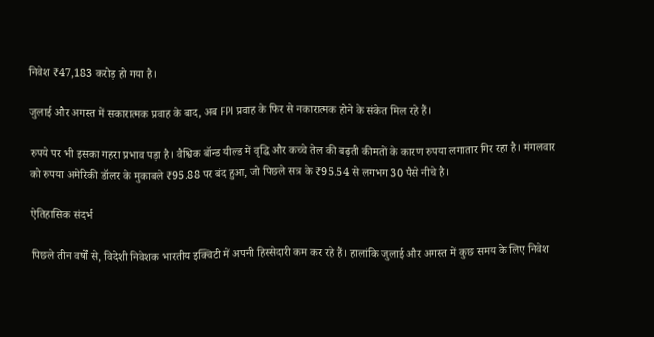निवेश ₹47,183 करोड़ हो गया है।

जुलाई और अगस्त में सकारात्मक प्रवाह के बाद, अब FPI प्रवाह के फिर से नकारात्मक होने के संकेत मिल रहे हैं।

रुपये पर भी इसका गहरा प्रभाव पड़ा है। वैश्विक बॉन्ड यील्ड में वृद्धि और कच्चे तेल की बढ़ती कीमतों के कारण रुपया लगातार गिर रहा है। मंगलवार को रुपया अमेरिकी डॉलर के मुकाबले ₹95.88 पर बंद हुआ, जो पिछले सत्र के ₹95.54 से लगभग 30 पैसे नीचे है।

ऐतिहासिक संदर्भ

पिछले तीन वर्षों से, विदेशी निवेशक भारतीय इक्विटी में अपनी हिस्सेदारी कम कर रहे हैं। हालांकि जुलाई और अगस्त में कुछ समय के लिए निवेश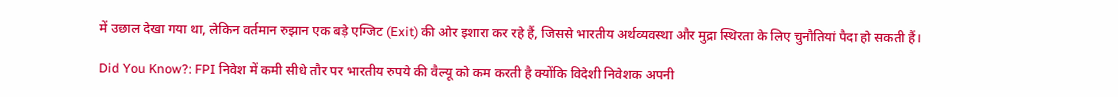में उछाल देखा गया था, लेकिन वर्तमान रुझान एक बड़े एग्जिट (Exit) की ओर इशारा कर रहे हैं, जिससे भारतीय अर्थव्यवस्था और मुद्रा स्थिरता के लिए चुनौतियां पैदा हो सकती हैं।

Did You Know?: FPI निवेश में कमी सीधे तौर पर भारतीय रुपये की वैल्यू को कम करती है क्योंकि विदेशी निवेशक अपनी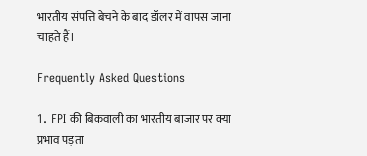भारतीय संपत्ति बेचने के बाद डॉलर में वापस जाना चाहते हैं।

Frequently Asked Questions

1. FPI की बिकवाली का भारतीय बाजार पर क्या प्रभाव पड़ता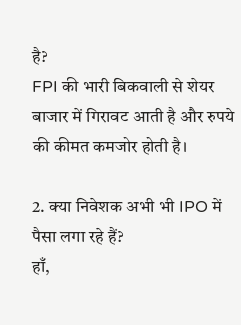है?
FPI की भारी बिकवाली से शेयर बाजार में गिरावट आती है और रुपये की कीमत कमजोर होती है।

2. क्या निवेशक अभी भी IPO में पैसा लगा रहे हैं?
हाँ,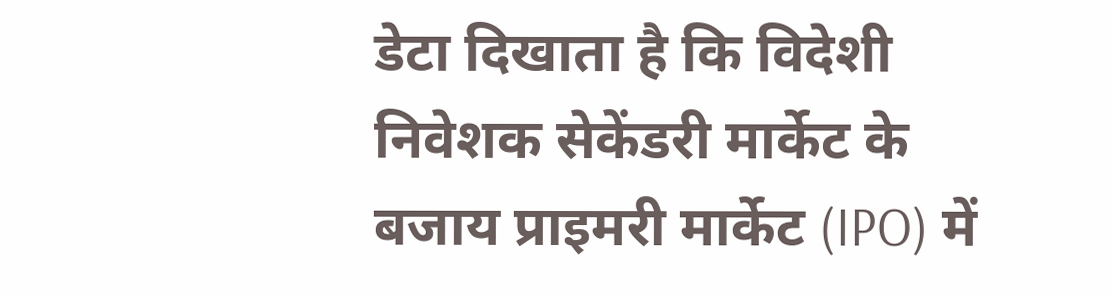डेटा दिखाता है कि विदेशी निवेशक सेकेंडरी मार्केट के बजाय प्राइमरी मार्केट (IPO) में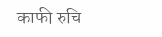काफी रुचि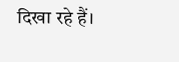दिखा रहे हैं।